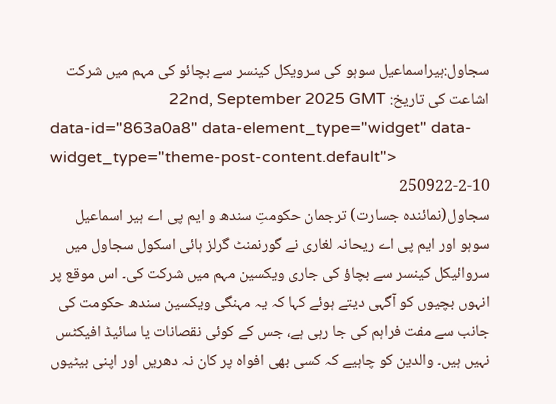سجاول:ہیراسماعیل سوہو کی سرویکل کینسر سے بچائو کی مہم میں شرکت
اشاعت کی تاریخ: 22nd, September 2025 GMT
data-id="863a0a8" data-element_type="widget" data-widget_type="theme-post-content.default">
250922-2-10
سجاول(نمائندہ جسارت) ترجمان حکومتِ سندھ و ایم پی اے ہیر اسماعیل سوہو اور ایم پی اے ریحانہ لغاری نے گورنمنٹ گرلز ہائی اسکول سجاول میں سروائیکل کینسر سے بچاؤ کی جاری ویکسین مہم میں شرکت کی۔ اس موقع پر انہوں بچیوں کو آگہی دیتے ہوئے کہا کہ یہ مہنگی ویکسین سندھ حکومت کی جانب سے مفت فراہم کی جا رہی ہے، جس کے کوئی نقصانات یا سائیڈ افیکٹس نہیں ہیں۔ والدین کو چاہیے کہ کسی بھی افواہ پر کان نہ دھریں اور اپنی بیٹیوں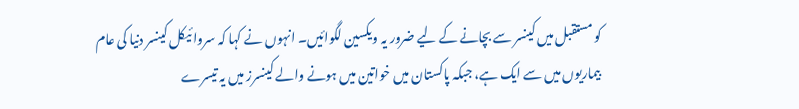کو مستقبل میں کینسر سے بچانے کے لیے ضرور یہ ویکسین لگوائیں۔ انہوں نے کہا کہ سروائیکل کینسر دنیا کی عام بیماریوں میں سے ایک ہے، جبکہ پاکستان میں خواتین میں ہونے والے کینسرز میں یہ تیسرے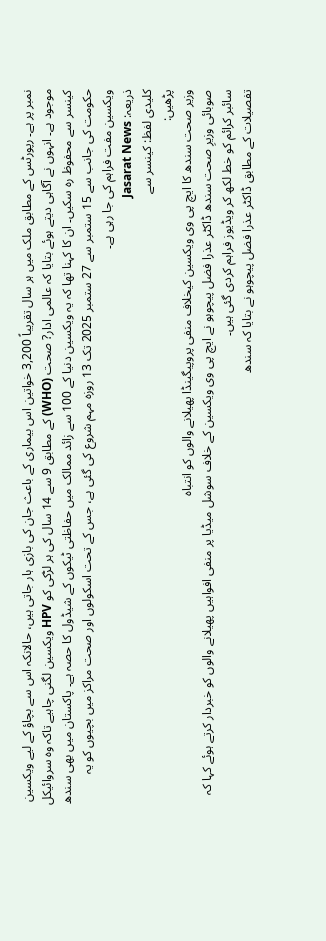نمبر پر ہے۔ رپورٹس کے مطابق ملک میں ہر سال تقریباً 3,200 خواتین اس بیماری کے باعث جان کی بازی ہار جاتی ہیں، حالانکہ اس سے بچاؤ کے لیے ویکسین موجود ہے۔ انہوں نے آگاہی دیتے ہوئے بتایا کہ عالمی ادار? صحت (WHO) کے مطابق 9 سے 14 سال کی ہر لڑکی کو HPV ویکسین لگنی چاہیے تاکہ وہ سروائیکل کینسر سے محفوظ رہ سکیں۔ ان کا کہنا تھا کہ یہ ویکسین دنیا کے 100 سے زائد ممالک میں حفاظتی ٹیکوں کے شیڈول کا حصہ ہے۔ پاکستان میں بھی سندھ حکومت کی جانب سے 15 ستمبر سے 27 ستمبر 2025 تک 13 روزہ مہم شروع کی گئی ہے، جس کے تحت اسکولوں اور صحت مراکز میں بچیوں کو یہ ویکسین مفت فراہم کی جا رہی ہے۔
ذریعہ: Jasarat News
کلیدی لفظ: کینسر سے
پڑھیں:
وزیر صحت سندھ کا ایچ پی وی ویکسین کیخلاف منفی پروپیگینڈا پھیلانے والوں کو انتباہ
صوبائی وزیرِ صحت سندھ ڈاکٹر عذرا فضل پیچوہو نے ایچ پی وی ویکسین کے خلاف سوشل میڈیا پر منفی افواہیں پھیلانے والوں کو خبردار کرتے ہوئے کہا کہ سائبر کرائم کو خط لکھ کر ویڈیوز فراہم کردی گئی ہیں۔
تفصیلات کے مطابق ڈاکٹر عذرا فضل پیچوہو نے بتایا کہ سندھ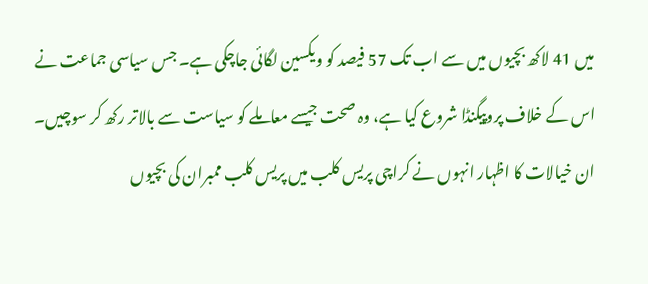میں 41 لاکھ بچیوں میں سے اب تک 57 فیصد کو ویکسین لگائی جاچکی ہے۔ جس سیاسی جماعت نے اس کے خلاف پروپیگنڈا شروع کیا ہے، وہ صحت جیسے معاملے کو سیاست سے بالاتر رکھ کر سوچیں۔
ان خیالات کا اظہار انہوں نے کراچی پریس کلب میں پریس کلب ممبران کی بچیوں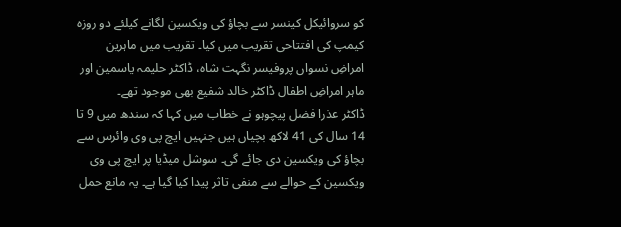کو سروائیکل کینسر سے بچاؤ کی ویکسین لگانے کیلئے دو روزہ کیمپ کی افتتاحی تقریب میں کیا۔ تقریب میں ماہرین امراضِ نسواں پروفیسر نگہت شاہ، ڈاکٹر حلیمہ یاسمین اور ماہر امراضِ اطفال ڈاکٹر خالد شفیع بھی موجود تھے۔
ڈاکٹر عذرا فضل پیچوہو نے خطاب میں کہا کہ سندھ میں 9 تا 14 سال کی 41 لاکھ بچیاں ہیں جنہیں ایچ پی وی وائرس سے بچاؤ کی ویکسین دی جائے گی۔ سوشل میڈیا پر ایچ پی وی ویکسین کے حوالے سے منفی تاثر پیدا کیا گیا ہے۔ یہ مانع حمل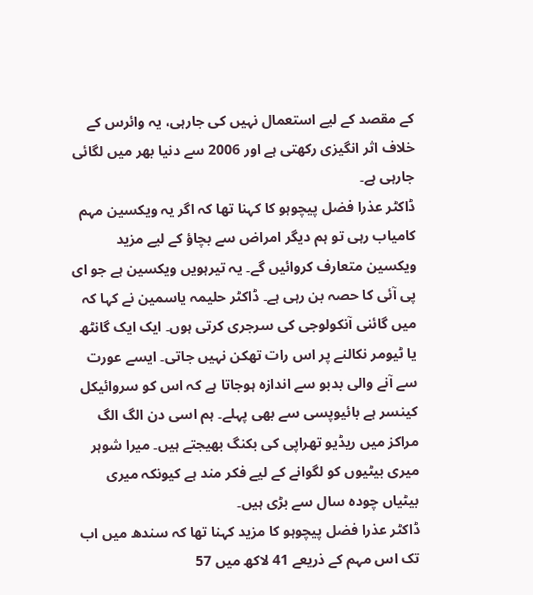کے مقصد کے لیے استعمال نہیں کی جارہی، یہ وائرس کے خلاف اثر انگیزی رکھتی ہے اور 2006 سے دنیا بھر میں لگائی جارہی ہے۔
ڈاکٹر عذرا فضل پیچوہو کا کہنا تھا کہ اگر یہ ویکسین مہم کامیاب رہی تو ہم دیگر امراض سے بچاؤ کے لیے مزید ویکسین متعارف کروائیں گے۔ یہ تیرہویں ویکسین ہے جو ای پی آئی کا حصہ بن رہی ہے۔ ڈاکٹر حلیمہ یاسمین نے کہا کہ میں گائنی آنکولوجی کی سرجری کرتی ہوں۔ ایک ایک گانٹھ یا ٹیومر نکالنے پر اس رات تھکن نہیں جاتی۔ ایسے عورت سے آنے والی بدبو سے اندازہ ہوجاتا ہے کہ اس کو سروائیکل کینسر ہے بائیوپسی سے بھی پہلے۔ ہم اسی دن الگ الگ مراکز میں ریڈیو تھراپی کی بکنگ بھیجتے ہیں۔ میرا شوہر میری بیٹیوں کو لگوانے کے لیے فکر مند ہے کیونکہ میری بیٹیاں چودہ سال سے بڑی ہیں۔
ڈاکٹر عذرا فضل پیچوہو کا مزید کہنا تھا کہ سندھ میں اب تک اس مہم کے ذریعے 41 لاکھ میں 57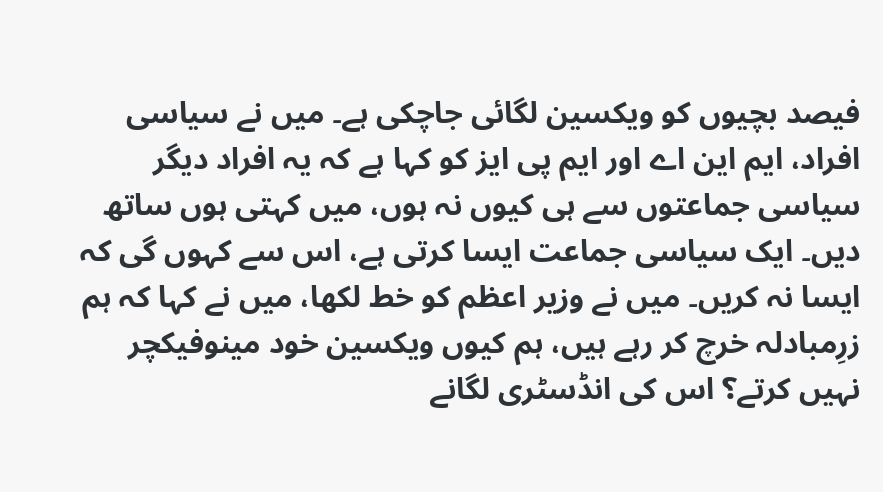فیصد بچیوں کو ویکسین لگائی جاچکی ہے۔ میں نے سیاسی افراد، ایم این اے اور ایم پی ایز کو کہا ہے کہ یہ افراد دیگر سیاسی جماعتوں سے ہی کیوں نہ ہوں، میں کہتی ہوں ساتھ دیں۔ ایک سیاسی جماعت ایسا کرتی ہے، اس سے کہوں گی کہ ایسا نہ کریں۔ میں نے وزیر اعظم کو خط لکھا، میں نے کہا کہ ہم زرِمبادلہ خرچ کر رہے ہیں، ہم کیوں ویکسین خود مینوفیکچر نہیں کرتے؟ اس کی انڈسٹری لگانے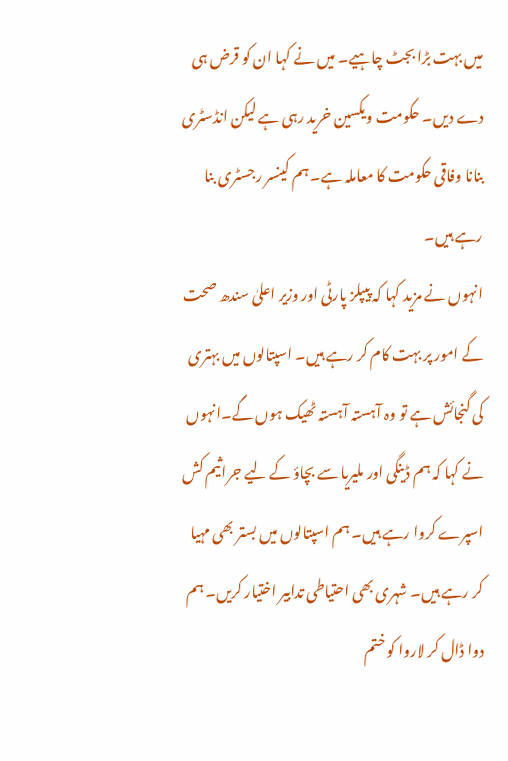میں بہت بڑا بجٹ چاہیے۔ میں نے کہا ان کو قرض ہی دے دیں۔ حکومت ویکسین خرید رہی ہے لیکن انڈسٹری بنانا وفاقی حکومت کا معاملہ ہے۔ ہم کینسر رجسٹری بنا رہے ہیں۔
انہوں نے مزید کہا کہ پیپلز پارٹی اور وزیر اعلیٰ سندھ صحت کے امور پر بہت کام کر رہے ہیں۔ اسپتالوں میں بہتری کی گنجائش ہے تو وہ آہستہ آہستہ ٹھیک ہوں گے۔انہوں نے کہا کہ ہم ڈینگی اور ملیریا سے بچاؤ کے لیے جراثیم کش اسپرے کروا رہے ہیں۔ ہم اسپتالوں میں بستر بھی مہیا کر رہے ہیں۔ شہری بھی احتیاطی تدابیر اختیار کریں۔ ہم دوا ڈال کر لاروا کو ختم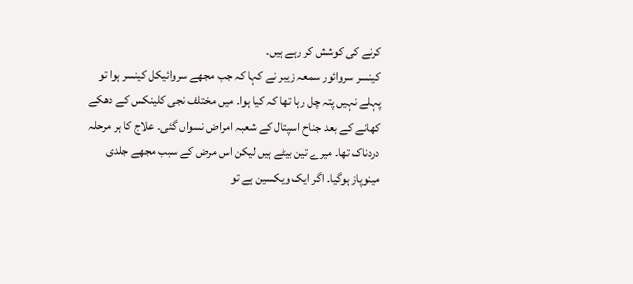کرنے کی کوشش کر رہے ہیں۔
کینسر سروائور سمعہ زیبر نے کہا کہ جب مجھے سروائیکل کینسر ہوا تو پہلے نہیں پتہ چل رہا تھا کہ کیا ہوا۔ میں مختلف نجی کلینکس کے دھکے کھانے کے بعد جناح اسپتال کے شعبہ امراض نسواں گئی۔ علاج کا ہر مرحلہ دردناک تھا۔ میرے تین بیٹے ہیں لیکن اس مرض کے سبب مجھے جلدی مینوپاز ہوگیا۔ اگر ایک ویکسین ہے تو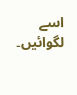اسے لگوائیں۔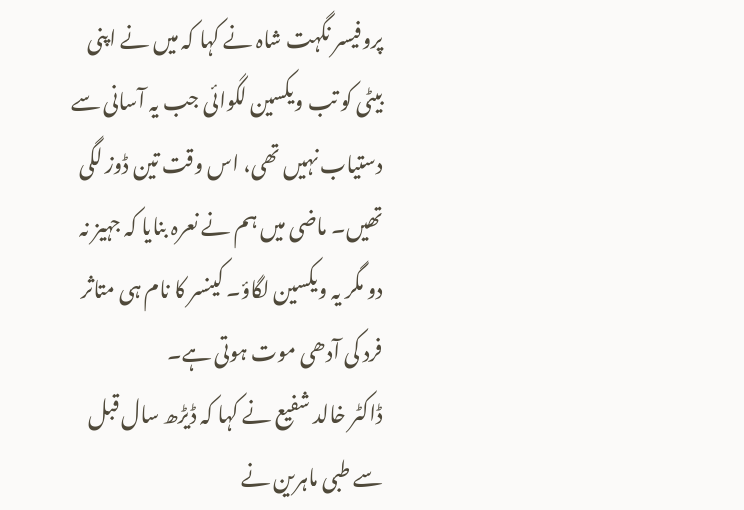پروفیسر نگہت شاہ نے کہا کہ میں نے اپنی بیٹی کو تب ویکسین لگوائی جب یہ آسانی سے دستیاب نہیں تھی، اس وقت تین ڈوز لگی تھیں۔ ماضی میں ہم نے نعرہ بنایا کہ جہیز نہ دو مگر یہ ویکسین لگاؤ۔ کینسر کا نام ہی متاثر فرد کی آدھی موت ہوتی ہے۔
ڈاکٹر خالد شفیع نے کہا کہ ڈیڑھ سال قبل سے طبی ماہرین نے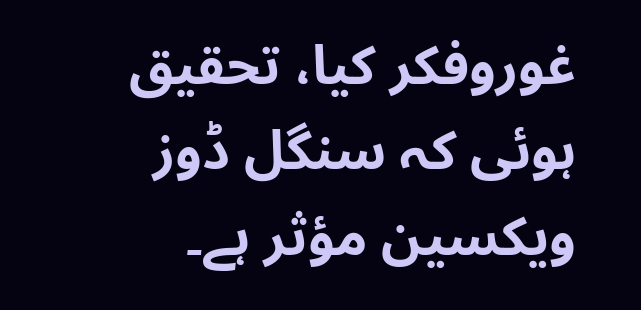غوروفکر کیا، تحقیق ہوئی کہ سنگل ڈوز ویکسین مؤثر ہے۔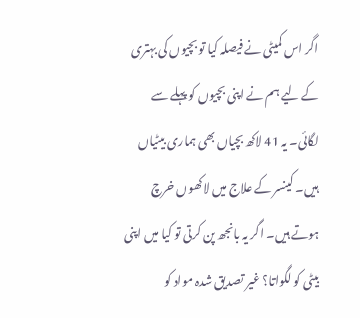اگر اس کمیٹی نے فیصلہ کیا تو بچیوں کی بہتری کے لیے ہم نے اپنی بچیوں کو پہلے سے لگائی۔ یہ 41 لاکھ بچیاں بھی ہماری بیٹیاں ہیں۔ کینسر کے علاج میں لاکھوں خرچ ہوتے ہیں۔ اگر یہ بانجھ پن کرتی تو کیا میں اپنی بیٹی کو لگواتا؟ غیر تصدیق شدہ مواد کو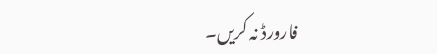فارورڈ نہ کریں۔